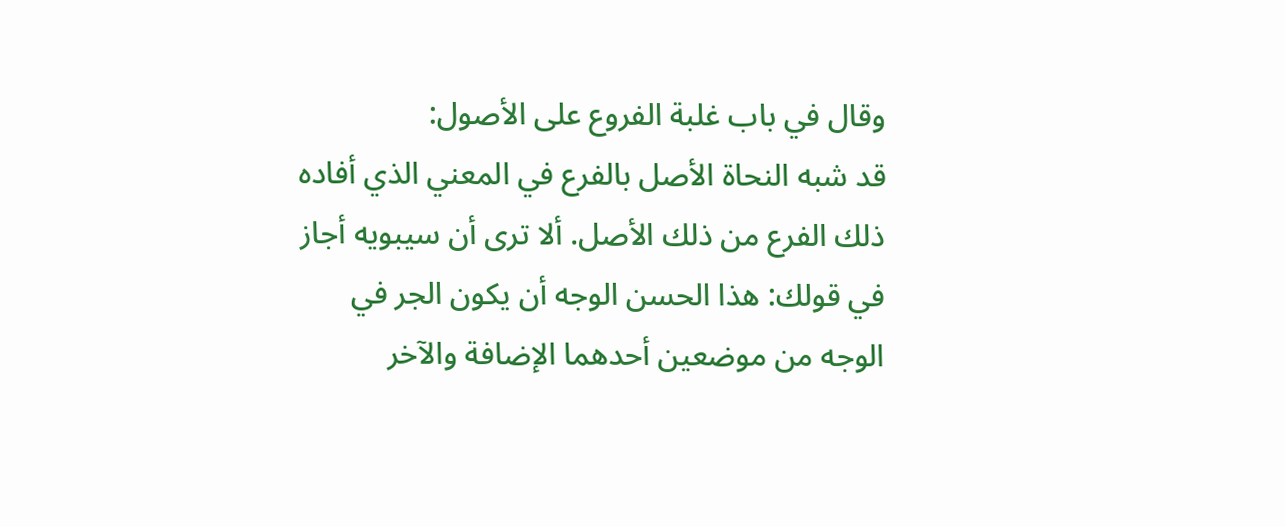وقال في باب غلبة الفروع على الأصول:
قد شبه النحاة الأصل بالفرع في المعني الذي أفاده ذلك الفرع من ذلك الأصل. ألا ترى أن سيبويه أجاز في قولك: هذا الحسن الوجه أن يكون الجر في الوجه من موضعين أحدهما الإضافة والآخر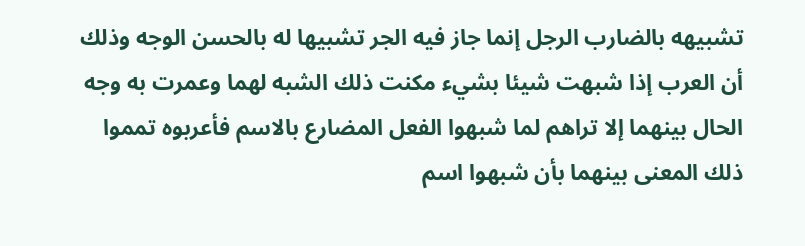تشبيهه بالضارب الرجل إنما جاز فيه الجر تشبيها له بالحسن الوجه وذلك أن العرب إذا شبهت شيئا بشيء مكنت ذلك الشبه لهما وعمرت به وجه الحال بينهما إلا تراهم لما شبهوا الفعل المضارع بالاسم فأعربوه تمموا ذلك المعنى بينهما بأن شبهوا اسم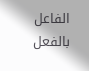الفاعل بالفعل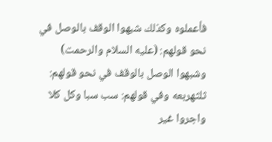فأعملوه وكذلك شبهوا الوقف بالوصل في نحو قولهم: (عليه السلام والرحمت) وشبهوا الوصل بالوقف في نحو قولهم: ثلثهربعه وفي قولهم: سب سبا وكل كلا واجروا غير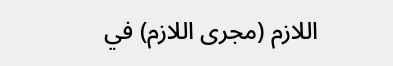اللازم (مجرى اللازم) في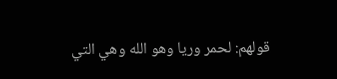قولهم: لحمر وريا وهو الله وهي التي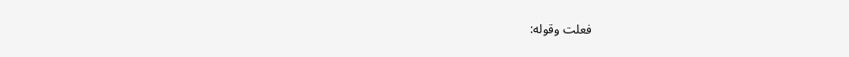فعلت وقوله: